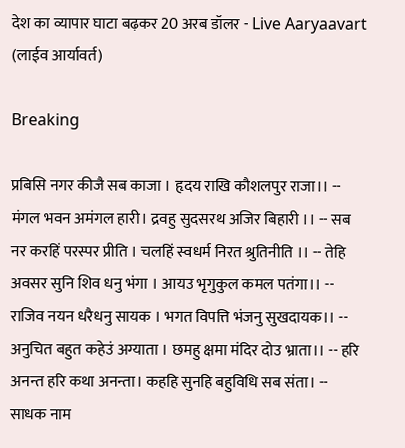देश का व्यापार घाटा बढ़कर 20 अरब डॉलर - Live Aaryaavart (लाईव आर्यावर्त)

Breaking

प्रबिसि नगर कीजै सब काजा । हृदय राखि कौशलपुर राजा।। -- मंगल भवन अमंगल हारी। द्रवहु सुदसरथ अजिर बिहारी ।। -- सब नर करहिं परस्पर प्रीति । चलहिं स्वधर्म निरत श्रुतिनीति ।। -- तेहि अवसर सुनि शिव धनु भंगा । आयउ भृगुकुल कमल पतंगा।। -- राजिव नयन धरैधनु सायक । भगत विपत्ति भंजनु सुखदायक।। -- अनुचित बहुत कहेउं अग्याता । छमहु क्षमा मंदिर दोउ भ्राता।। -- हरि अनन्त हरि कथा अनन्ता। कहहि सुनहि बहुविधि सब संता। -- साधक नाम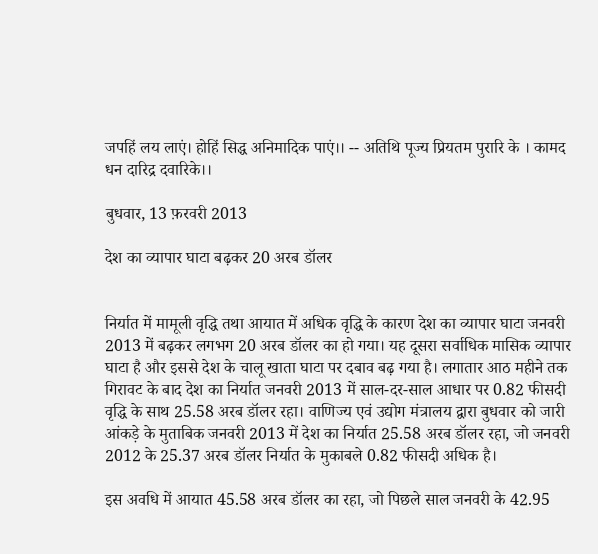जपहिं लय लाएं। होहिं सिद्ध अनिमादिक पाएं।। -- अतिथि पूज्य प्रियतम पुरारि के । कामद धन दारिद्र दवारिके।।

बुधवार, 13 फ़रवरी 2013

देश का व्यापार घाटा बढ़कर 20 अरब डॉलर


निर्यात में मामूली वृद्धि तथा आयात में अधिक वृद्धि के कारण देश का व्यापार घाटा जनवरी 2013 में बढ़कर लगभग 20 अरब डॉलर का हो गया। यह दूसरा सर्वाधिक मासिक व्यापार घाटा है और इससे देश के चालू खाता घाटा पर दबाव बढ़ गया है। लगातार आठ महीने तक गिरावट के बाद देश का निर्यात जनवरी 2013 में साल-दर-साल आधार पर 0.82 फीसदी वृद्धि के साथ 25.58 अरब डॉलर रहा। वाणिज्य एवं उद्योग मंत्रालय द्वारा बुधवार को जारी आंकड़े के मुताबिक जनवरी 2013 में देश का निर्यात 25.58 अरब डॉलर रहा, जो जनवरी 2012 के 25.37 अरब डॉलर निर्यात के मुकाबले 0.82 फीसदी अधिक है।

इस अवधि में आयात 45.58 अरब डॉलर का रहा, जो पिछले साल जनवरी के 42.95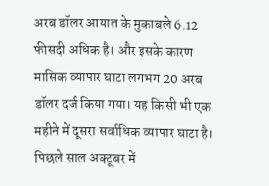अरब डॉलर आयात के मुकाबले 6.12 फीसदी अधिक है। और इसके कारण मासिक व्यापार घाटा लगभग 20 अरब डॉलर दर्ज किया गया। यह किसी भी एक महीने में दूसरा सर्वाधिक व्यापार घाटा है। पिछले साल अक्टूबर में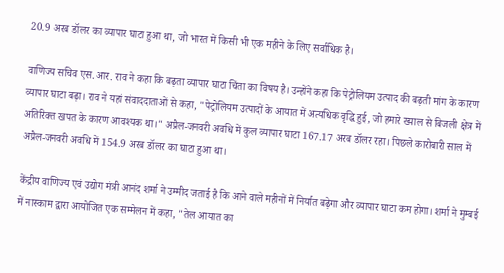20.9 अरब डॉलर का व्यापार घाटा हुआ था, जो भारत में किसी भी एक महीने के लिए सर्वाधिक है।

वाणिज्य सचिव एस.आर. राव ने कहा कि बढ़ता व्यापार घाटा चिंता का विषय है। उन्होंने कहा कि पेट्रोलियम उत्पाद की बढ़ती मांग के कारण व्यापार घाटा बढ़ा। राव ने यहां संवाददाताओं से कहा, "पेट्रोलियम उत्पादों के आयात में अत्यधिक वृद्धि हुई, जो हमारे ख्याल से बिजली क्षेत्र में अतिरिक्त खपत के कारण आवश्यक था।" अप्रैल-जनवरी अवधि में कुल व्यापार घाटा 167.17 अरब डॉलर रहा। पिछले कारोबारी साल में अप्रैल-जनवरी अवधि में 154.9 अरब डॉलर का घाटा हुआ था।

केंद्रीय वाणिज्य एवं उद्योग मंत्री आनंद शर्मा ने उम्मीद जताई है कि आने वाले महीनों में निर्यात बढ़ेगा और व्यापार घाटा कम होगा। शर्मा ने मुम्बई में नास्काम द्वारा आयोजित एक सम्मेलन में कहा, "तेल आयात का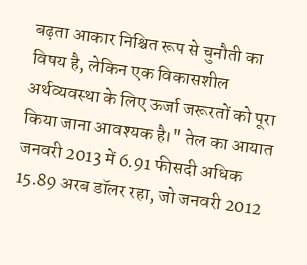बढ़ता आकार निश्चित रूप से चुनौती का विषय है, लेकिन एक विकासशील अर्थव्यवस्था के लिए ऊर्जा जरूरतों को पूरा किया जाना आवश्यक है।" तेल का आयात जनवरी 2013 में 6.91 फीसदी अधिक 15.89 अरब डॉलर रहा, जो जनवरी 2012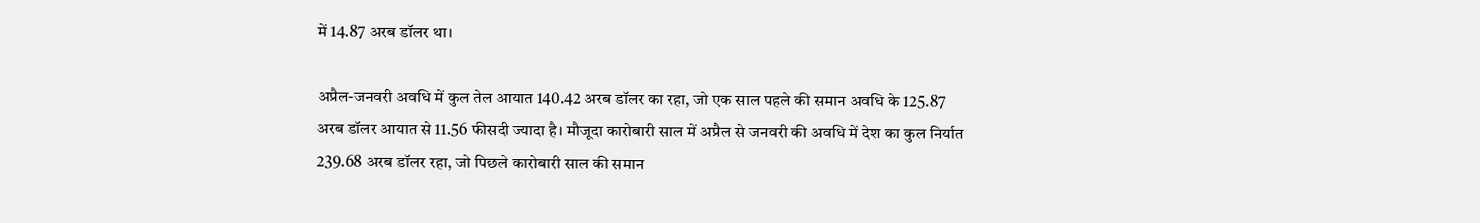में 14.87 अरब डॉलर था।

अप्रैल-जनवरी अवधि में कुल तेल आयात 140.42 अरब डॉलर का रहा, जो एक साल पहले की समान अवधि के 125.87 अरब डॉलर आयात से 11.56 फीसदी ज्यादा है। मौजूदा कारोबारी साल में अप्रैल से जनवरी की अवधि में देश का कुल निर्यात 239.68 अरब डॉलर रहा, जो पिछले कारोबारी साल की समान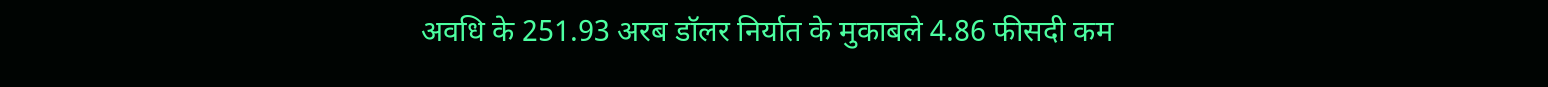अवधि के 251.93 अरब डॉलर निर्यात के मुकाबले 4.86 फीसदी कम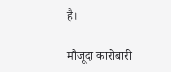है।

मौजूदा कारोबारी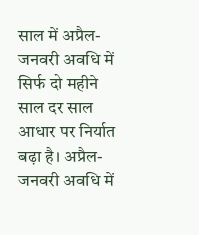साल में अप्रैल-जनवरी अवधि में सिर्फ दो महीने साल दर साल आधार पर निर्यात बढ़ा है। अप्रैल-जनवरी अवधि में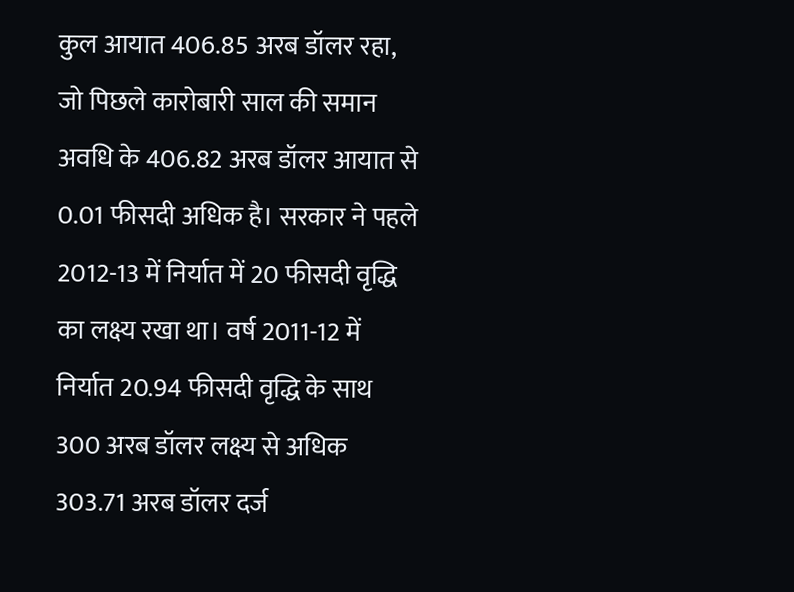कुल आयात 406.85 अरब डॉलर रहा, जो पिछले कारोबारी साल की समान अवधि के 406.82 अरब डॉलर आयात से 0.01 फीसदी अधिक है। सरकार ने पहले 2012-13 में निर्यात में 20 फीसदी वृद्धि का लक्ष्य रखा था। वर्ष 2011-12 में निर्यात 20.94 फीसदी वृद्धि के साथ 300 अरब डॉलर लक्ष्य से अधिक 303.71 अरब डॉलर दर्ज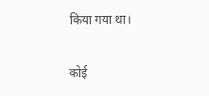किया गया था।

कोई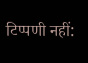टिप्पणी नहीं: